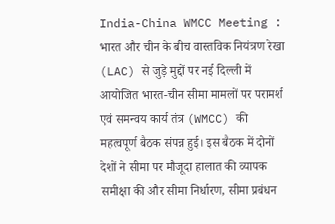India-China WMCC Meeting : भारत और चीन के बीच वास्तविक नियंत्रण रेखा (LAC) से जुड़े मुद्दों पर नई दिल्ली में आयोजित भारत-चीन सीमा मामलों पर परामर्श एवं समन्वय कार्य तंत्र (WMCC) की महत्वपूर्ण बैठक संपन्न हुई। इस बैठक में दोनों देशों ने सीमा पर मौजूदा हालात की व्यापक समीक्षा की और सीमा निर्धारण, सीमा प्रबंधन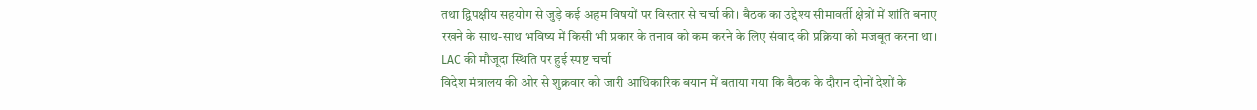तथा द्विपक्षीय सहयोग से जुड़े कई अहम विषयों पर विस्तार से चर्चा की। बैठक का उद्देश्य सीमावर्ती क्षेत्रों में शांति बनाए रखने के साथ-साथ भविष्य में किसी भी प्रकार के तनाव को कम करने के लिए संवाद की प्रक्रिया को मजबूत करना था।
LAC की मौजूदा स्थिति पर हुई स्पष्ट चर्चा
विदेश मंत्रालय की ओर से शुक्रवार को जारी आधिकारिक बयान में बताया गया कि बैठक के दौरान दोनों देशों के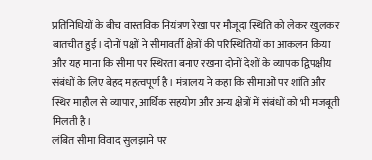प्रतिनिधियों के बीच वास्तविक नियंत्रण रेखा पर मौजूदा स्थिति को लेकर खुलकर बातचीत हुई। दोनों पक्षों ने सीमावर्ती क्षेत्रों की परिस्थितियों का आकलन किया और यह माना कि सीमा पर स्थिरता बनाए रखना दोनों देशों के व्यापक द्विपक्षीय संबंधों के लिए बेहद महत्वपूर्ण है। मंत्रालय ने कहा कि सीमाओं पर शांति और स्थिर माहौल से व्यापार, आर्थिक सहयोग और अन्य क्षेत्रों में संबंधों को भी मजबूती मिलती है।
लंबित सीमा विवाद सुलझाने पर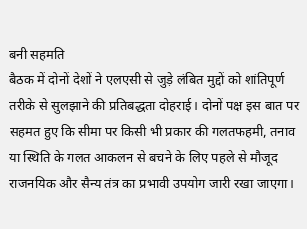बनी सहमति
बैठक में दोनों देशों ने एलएसी से जुड़े लंबित मुद्दों को शांतिपूर्ण तरीके से सुलझाने की प्रतिबद्धता दोहराई। दोनों पक्ष इस बात पर सहमत हुए कि सीमा पर किसी भी प्रकार की गलतफहमी, तनाव या स्थिति के गलत आकलन से बचने के लिए पहले से मौजूद राजनयिक और सैन्य तंत्र का प्रभावी उपयोग जारी रखा जाएगा।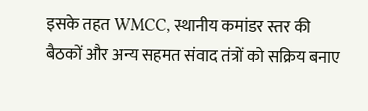इसके तहत WMCC, स्थानीय कमांडर स्तर की बैठकों और अन्य सहमत संवाद तंत्रों को सक्रिय बनाए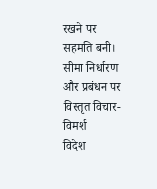रखने पर सहमति बनी।
सीमा निर्धारण और प्रबंधन पर विस्तृत विचार-विमर्श
विदेश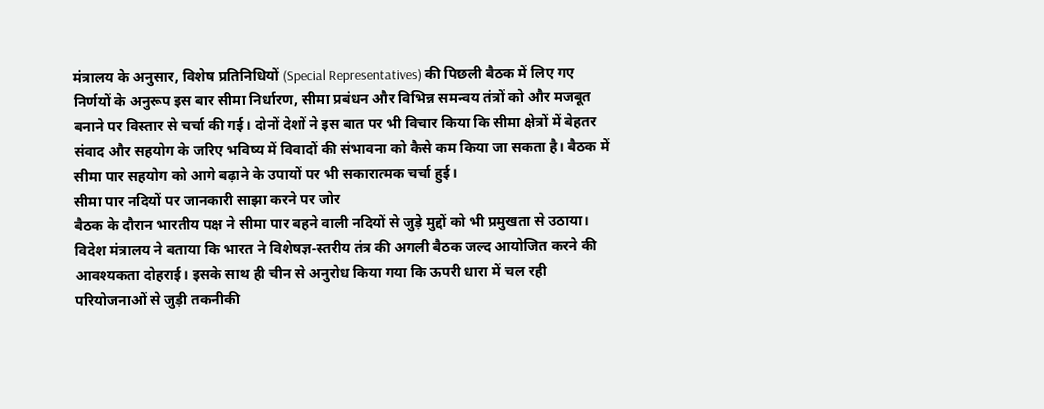मंत्रालय के अनुसार, विशेष प्रतिनिधियों (Special Representatives) की पिछली बैठक में लिए गए निर्णयों के अनुरूप इस बार सीमा निर्धारण, सीमा प्रबंधन और विभिन्न समन्वय तंत्रों को और मजबूत बनाने पर विस्तार से चर्चा की गई। दोनों देशों ने इस बात पर भी विचार किया कि सीमा क्षेत्रों में बेहतर संवाद और सहयोग के जरिए भविष्य में विवादों की संभावना को कैसे कम किया जा सकता है। बैठक में सीमा पार सहयोग को आगे बढ़ाने के उपायों पर भी सकारात्मक चर्चा हुई।
सीमा पार नदियों पर जानकारी साझा करने पर जोर
बैठक के दौरान भारतीय पक्ष ने सीमा पार बहने वाली नदियों से जुड़े मुद्दों को भी प्रमुखता से उठाया। विदेश मंत्रालय ने बताया कि भारत ने विशेषज्ञ-स्तरीय तंत्र की अगली बैठक जल्द आयोजित करने की आवश्यकता दोहराई। इसके साथ ही चीन से अनुरोध किया गया कि ऊपरी धारा में चल रही परियोजनाओं से जुड़ी तकनीकी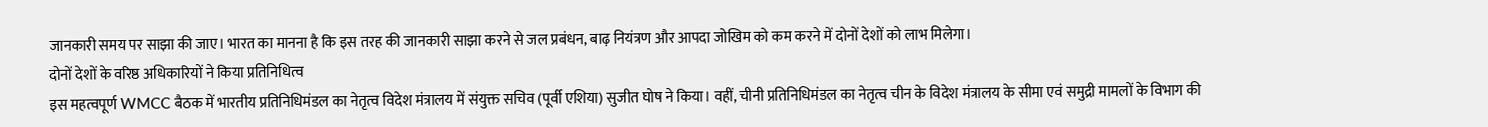जानकारी समय पर साझा की जाए। भारत का मानना है कि इस तरह की जानकारी साझा करने से जल प्रबंधन, बाढ़ नियंत्रण और आपदा जोखिम को कम करने में दोनों देशों को लाभ मिलेगा।
दोनों देशों के वरिष्ठ अधिकारियों ने किया प्रतिनिधित्व
इस महत्वपूर्ण WMCC बैठक में भारतीय प्रतिनिधिमंडल का नेतृत्व विदेश मंत्रालय में संयुक्त सचिव (पूर्वी एशिया) सुजीत घोष ने किया। वहीं, चीनी प्रतिनिधिमंडल का नेतृत्व चीन के विदेश मंत्रालय के सीमा एवं समुद्री मामलों के विभाग की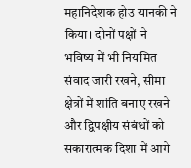महानिदेशक होउ यानकी ने किया। दोनों पक्षों ने भविष्य में भी नियमित संवाद जारी रखने, सीमा क्षेत्रों में शांति बनाए रखने और द्विपक्षीय संबंधों को सकारात्मक दिशा में आगे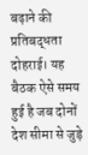बढ़ाने की प्रतिबद्धता दोहराई। यह बैठक ऐसे समय हुई है जब दोनों देश सीमा से जुड़े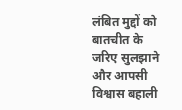लंबित मुद्दों को बातचीत के जरिए सुलझाने और आपसी विश्वास बहाली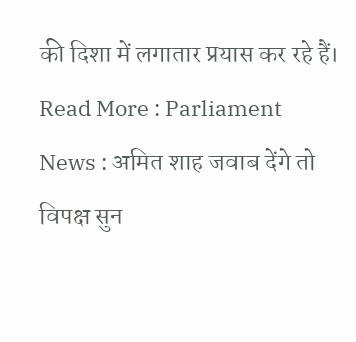की दिशा में लगातार प्रयास कर रहे हैं।
Read More : Parliament News : अमित शाह जवाब देंगे तो विपक्ष सुन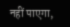नहीं पाएगा,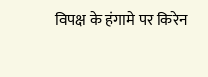विपक्ष के हंगामे पर किरेन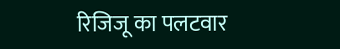रिजिजू का पलटवार